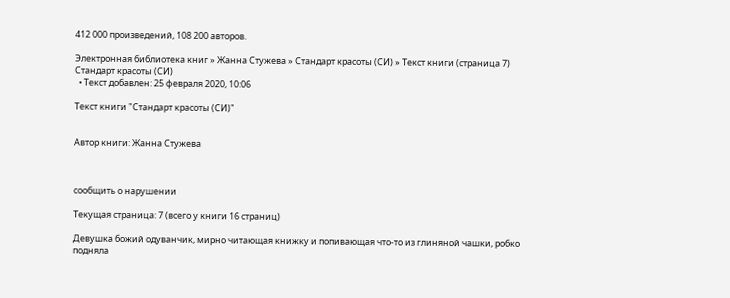412 000 произведений, 108 200 авторов.

Электронная библиотека книг » Жанна Стужева » Стандарт красоты (СИ) » Текст книги (страница 7)
Стандарт красоты (СИ)
  • Текст добавлен: 25 февраля 2020, 10:06

Текст книги "Стандарт красоты (СИ)"


Автор книги: Жанна Стужева



сообщить о нарушении

Текущая страница: 7 (всего у книги 16 страниц)

Девушка божий одуванчик, мирно читающая книжку и попивающая что-то из глиняной чашки, робко подняла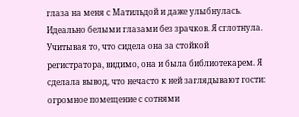глаза на меня с Матильдой и даже улыбнулась. Идеально белыми глазами без зрачков. Я сглотнула. Учитывая то, что сидела она за стойкой регистратора, видимо, она и была библиотекарем. Я сделала вывод, что нечасто к ней заглядывают гости: огромное помещение с сотнями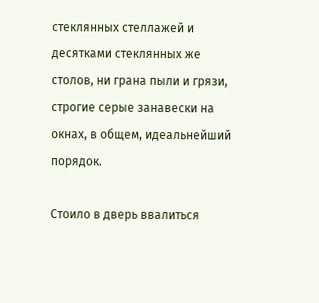стеклянных стеллажей и десятками стеклянных же столов, ни грана пыли и грязи, строгие серые занавески на окнах, в общем, идеальнейший порядок.

Стоило в дверь ввалиться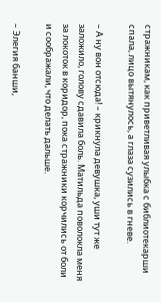стражникам, как приветливая улыбка с библиотекарши спала, лицо вытянулось, а глаза сузились в гневе.

– А ну вон отсюда! – крикнула девушка, уши тут же заложило, голову сдавила боль. Матильда поволокла меня за локоток в коридор, пока стражники корчились от боли и соображали, что делать дальше.

– Элегия банши,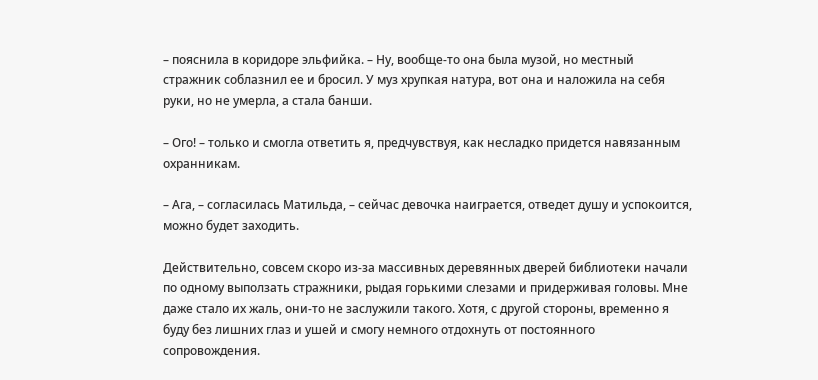– пояснила в коридоре эльфийка. – Ну, вообще-то она была музой, но местный стражник соблазнил ее и бросил. У муз хрупкая натура, вот она и наложила на себя руки, но не умерла, а стала банши.

– Ого! – только и смогла ответить я, предчувствуя, как несладко придется навязанным охранникам.

– Ага, – согласилась Матильда, – сейчас девочка наиграется, отведет душу и успокоится, можно будет заходить.

Действительно, совсем скоро из-за массивных деревянных дверей библиотеки начали по одному выползать стражники, рыдая горькими слезами и придерживая головы. Мне даже стало их жаль, они-то не заслужили такого. Хотя, с другой стороны, временно я буду без лишних глаз и ушей и смогу немного отдохнуть от постоянного сопровождения.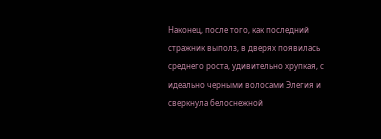Наконец, после того, как последний стражник выполз, в дверях появилась среднего роста, удивительно хрупкая, с идеально черными волосами Элегия и сверкнула белоснежной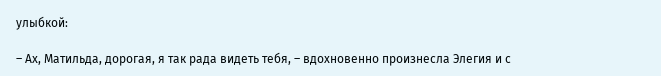улыбкой:

– Ах, Матильда, дорогая, я так рада видеть тебя, – вдохновенно произнесла Элегия и с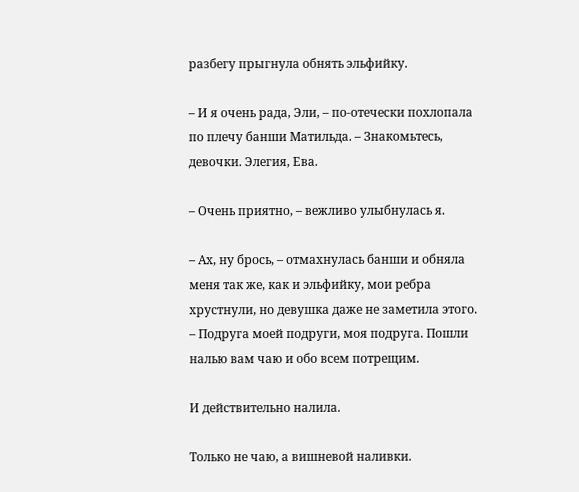разбегу прыгнула обнять эльфийку.

– И я очень рада, Эли, – по-отечески похлопала по плечу банши Матильда. – Знакомьтесь, девочки. Элегия, Ева.

– Очень приятно, – вежливо улыбнулась я.

– Ах, ну брось, – отмахнулась банши и обняла меня так же, как и эльфийку, мои ребра хрустнули, но девушка даже не заметила этого. – Подруга моей подруги, моя подруга. Пошли налью вам чаю и обо всем потрещим.

И действительно налила.

Только не чаю, а вишневой наливки.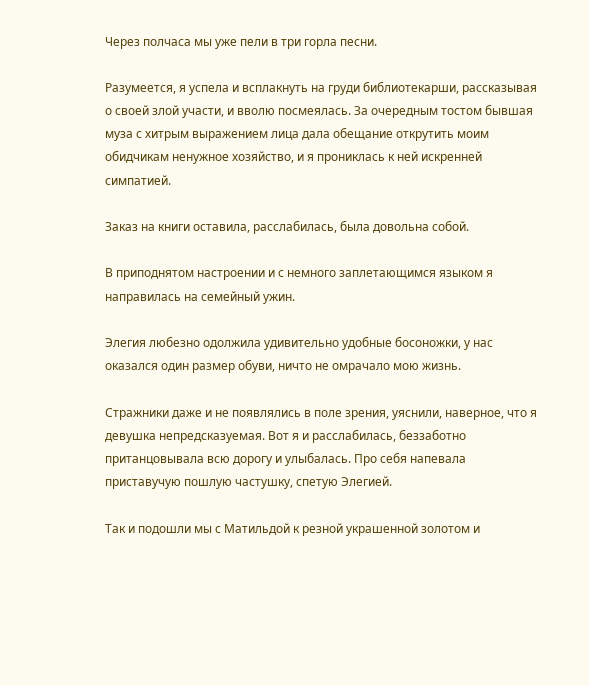Через полчаса мы уже пели в три горла песни.

Разумеется, я успела и всплакнуть на груди библиотекарши, рассказывая о своей злой участи, и вволю посмеялась. За очередным тостом бывшая муза с хитрым выражением лица дала обещание открутить моим обидчикам ненужное хозяйство, и я прониклась к ней искренней симпатией.

Заказ на книги оставила, расслабилась, была довольна собой.

В приподнятом настроении и с немного заплетающимся языком я направилась на семейный ужин.

Элегия любезно одолжила удивительно удобные босоножки, у нас оказался один размер обуви, ничто не омрачало мою жизнь.

Стражники даже и не появлялись в поле зрения, уяснили, наверное, что я девушка непредсказуемая. Вот я и расслабилась, беззаботно пританцовывала всю дорогу и улыбалась. Про себя напевала приставучую пошлую частушку, спетую Элегией.

Так и подошли мы с Матильдой к резной украшенной золотом и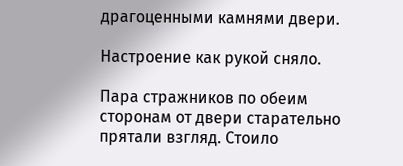драгоценными камнями двери.

Настроение как рукой сняло.

Пара стражников по обеим сторонам от двери старательно прятали взгляд. Стоило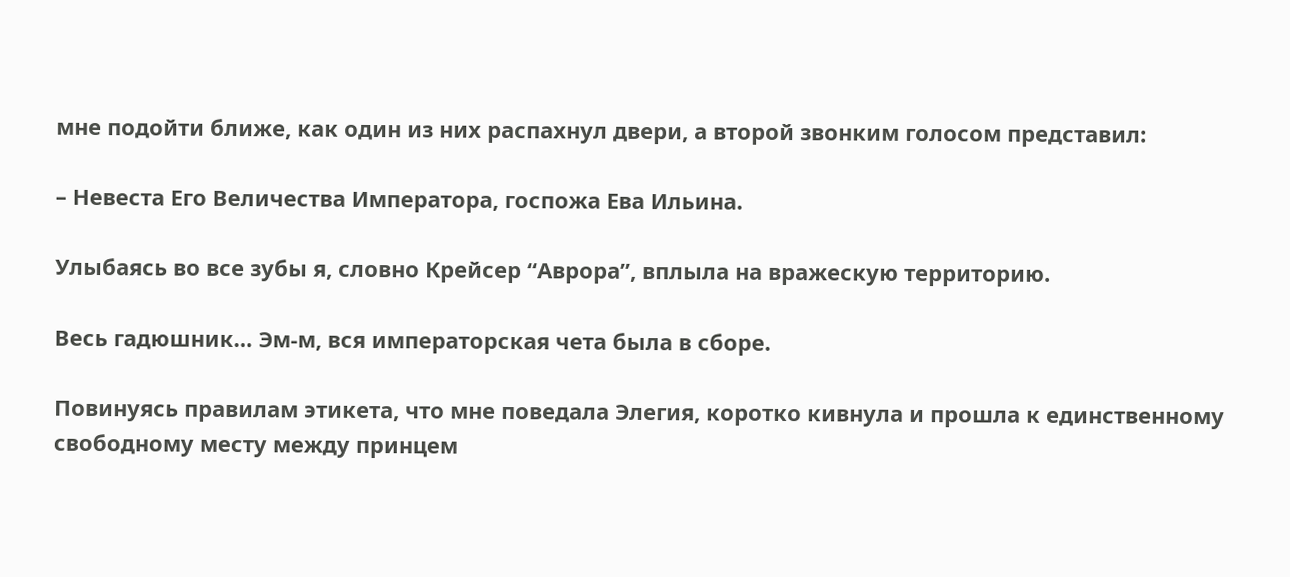мне подойти ближе, как один из них распахнул двери, а второй звонким голосом представил:

– Невеста Его Величества Императора, госпожа Ева Ильина.

Улыбаясь во все зубы я, словно Крейсер “Аврора”, вплыла на вражескую территорию.

Весь гадюшник… Эм-м, вся императорская чета была в сборе.

Повинуясь правилам этикета, что мне поведала Элегия, коротко кивнула и прошла к единственному свободному месту между принцем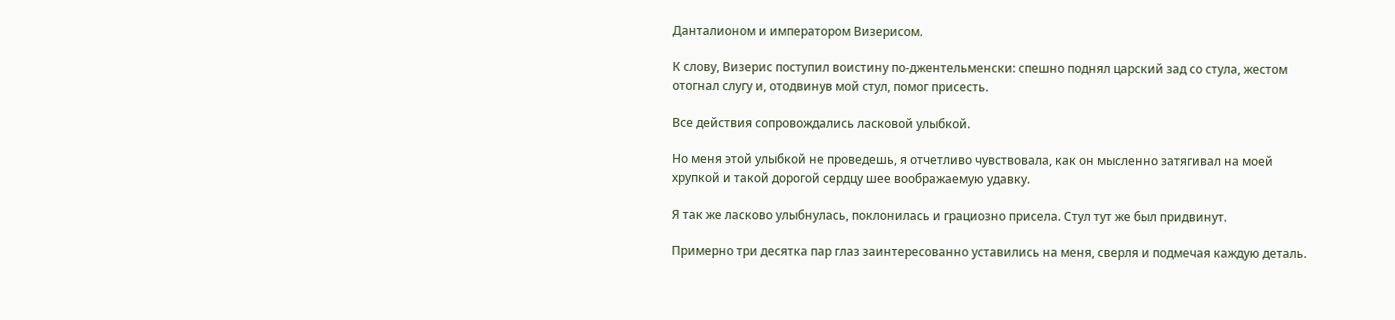Данталионом и императором Визерисом.

К слову, Визерис поступил воистину по-джентельменски: спешно поднял царский зад со стула, жестом отогнал слугу и, отодвинув мой стул, помог присесть.

Все действия сопровождались ласковой улыбкой.

Но меня этой улыбкой не проведешь, я отчетливо чувствовала, как он мысленно затягивал на моей хрупкой и такой дорогой сердцу шее воображаемую удавку.

Я так же ласково улыбнулась, поклонилась и грациозно присела. Стул тут же был придвинут.

Примерно три десятка пар глаз заинтересованно уставились на меня, сверля и подмечая каждую деталь.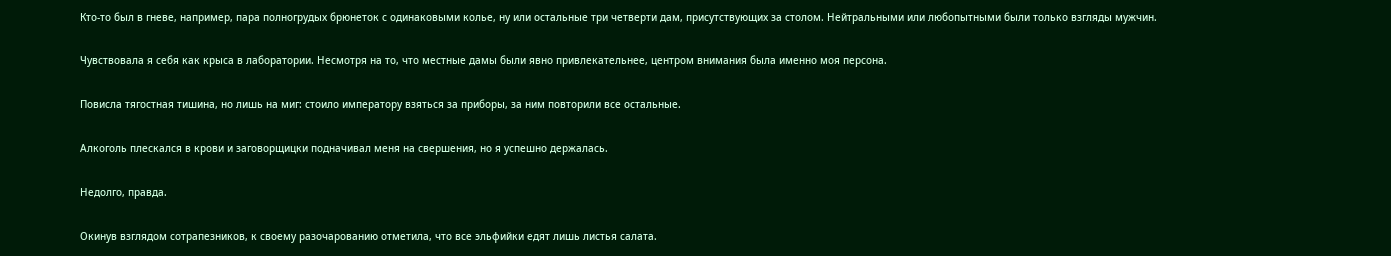Кто-то был в гневе, например, пара полногрудых брюнеток с одинаковыми колье, ну или остальные три четверти дам, присутствующих за столом. Нейтральными или любопытными были только взгляды мужчин.

Чувствовала я себя как крыса в лаборатории. Несмотря на то, что местные дамы были явно привлекательнее, центром внимания была именно моя персона.

Повисла тягостная тишина, но лишь на миг: стоило императору взяться за приборы, за ним повторили все остальные.

Алкоголь плескался в крови и заговорщицки подначивал меня на свершения, но я успешно держалась.

Недолго, правда.

Окинув взглядом сотрапезников, к своему разочарованию отметила, что все эльфийки едят лишь листья салата.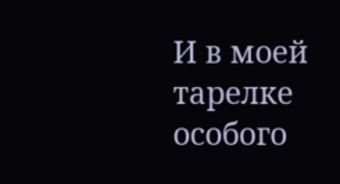И в моей тарелке особого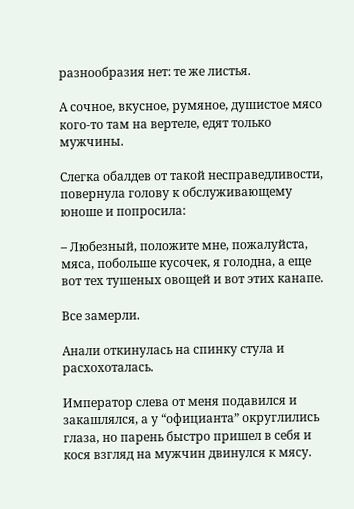разнообразия нет: те же листья.

А сочное, вкусное, румяное, душистое мясо кого-то там на вертеле, едят только мужчины.

Слегка обалдев от такой несправедливости, повернула голову к обслуживающему юноше и попросила:

– Любезный, положите мне, пожалуйста, мяса, побольше кусочек, я голодна, а еще вот тех тушеных овощей и вот этих канапе.

Все замерли.

Анали откинулась на спинку стула и расхохоталась.

Император слева от меня подавился и закашлялся, а у “официанта” округлились глаза, но парень быстро пришел в себя и кося взгляд на мужчин двинулся к мясу.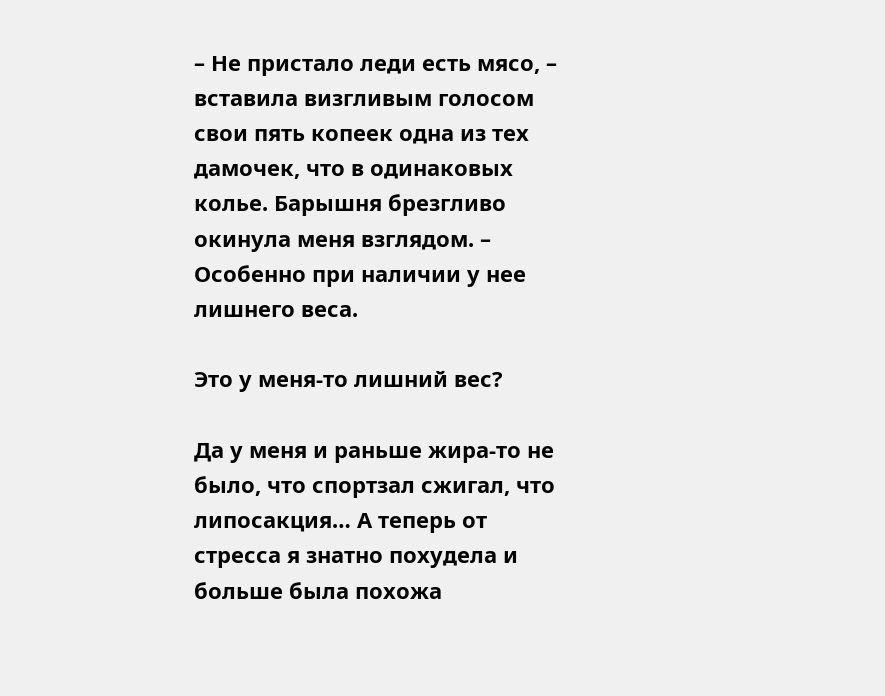– Не пристало леди есть мясо, – вставила визгливым голосом свои пять копеек одна из тех дамочек, что в одинаковых колье. Барышня брезгливо окинула меня взглядом. – Особенно при наличии у нее лишнего веса.

Это у меня-то лишний вес?

Да у меня и раньше жира-то не было, что спортзал сжигал, что липосакция… А теперь от стресса я знатно похудела и больше была похожа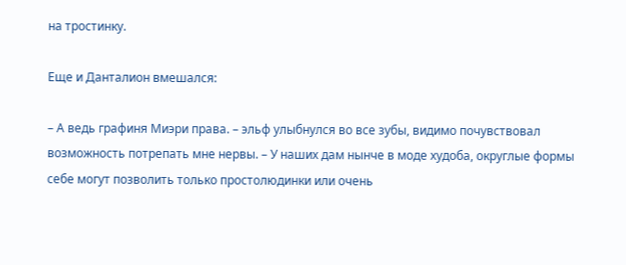на тростинку.

Еще и Данталион вмешался:

– А ведь графиня Миэри права. – эльф улыбнулся во все зубы, видимо почувствовал возможность потрепать мне нервы. – У наших дам нынче в моде худоба, округлые формы себе могут позволить только простолюдинки или очень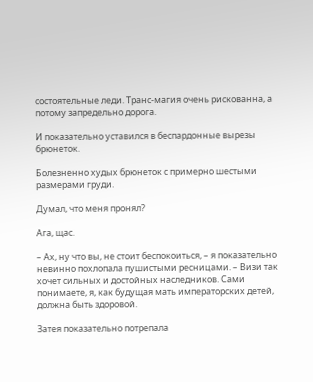состоятельные леди. Транс-магия очень рискованна, а потому запредельно дорога.

И показательно уставился в беспардонные вырезы брюнеток.

Болезненно худых брюнеток с примерно шестыми размерами груди.

Думал, что меня пронял?

Ага, щас.

– Ах, ну что вы, не стоит беспокоиться, – я показательно невинно похлопала пушистыми ресницами. – Визи так хочет сильных и достойных наследников. Сами понимаете, я, как будущая мать императорских детей, должна быть здоровой.

Затея показательно потрепала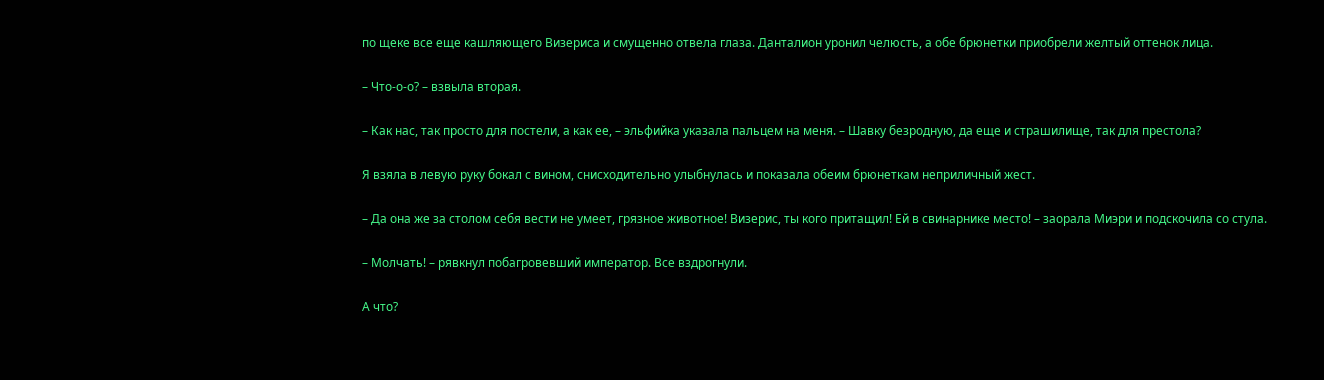по щеке все еще кашляющего Визериса и смущенно отвела глаза. Данталион уронил челюсть, а обе брюнетки приобрели желтый оттенок лица.

– Что-о-о? – взвыла вторая.

– Как нас, так просто для постели, а как ее, – эльфийка указала пальцем на меня. – Шавку безродную, да еще и страшилище, так для престола?

Я взяла в левую руку бокал с вином, снисходительно улыбнулась и показала обеим брюнеткам неприличный жест.

– Да она же за столом себя вести не умеет, грязное животное! Визерис, ты кого притащил! Ей в свинарнике место! – заорала Миэри и подскочила со стула.

– Молчать! – рявкнул побагровевший император. Все вздрогнули.

А что?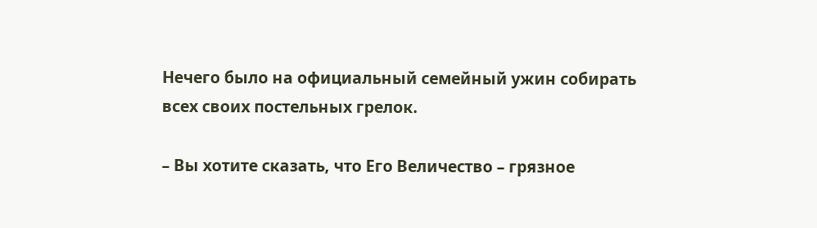Нечего было на официальный семейный ужин собирать всех своих постельных грелок.

– Вы хотите сказать, что Его Величество – грязное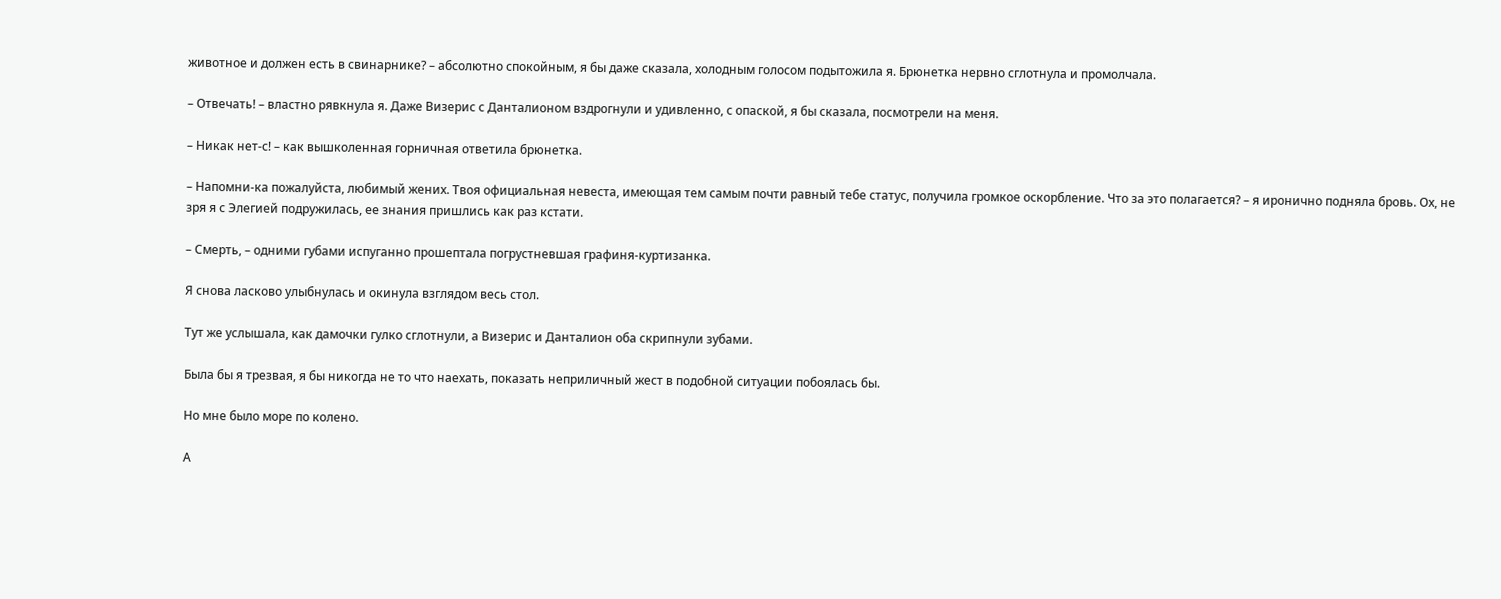животное и должен есть в свинарнике? – абсолютно спокойным, я бы даже сказала, холодным голосом подытожила я. Брюнетка нервно сглотнула и промолчала.

– Отвечать! – властно рявкнула я. Даже Визерис с Данталионом вздрогнули и удивленно, с опаской, я бы сказала, посмотрели на меня.

– Никак нет-с! – как вышколенная горничная ответила брюнетка.

– Напомни-ка пожалуйста, любимый жених. Твоя официальная невеста, имеющая тем самым почти равный тебе статус, получила громкое оскорбление. Что за это полагается? – я иронично подняла бровь. Ох, не зря я с Элегией подружилась, ее знания пришлись как раз кстати.

– Смерть, – одними губами испуганно прошептала погрустневшая графиня-куртизанка.

Я снова ласково улыбнулась и окинула взглядом весь стол.

Тут же услышала, как дамочки гулко сглотнули, а Визерис и Данталион оба скрипнули зубами.

Была бы я трезвая, я бы никогда не то что наехать, показать неприличный жест в подобной ситуации побоялась бы.

Но мне было море по колено.

А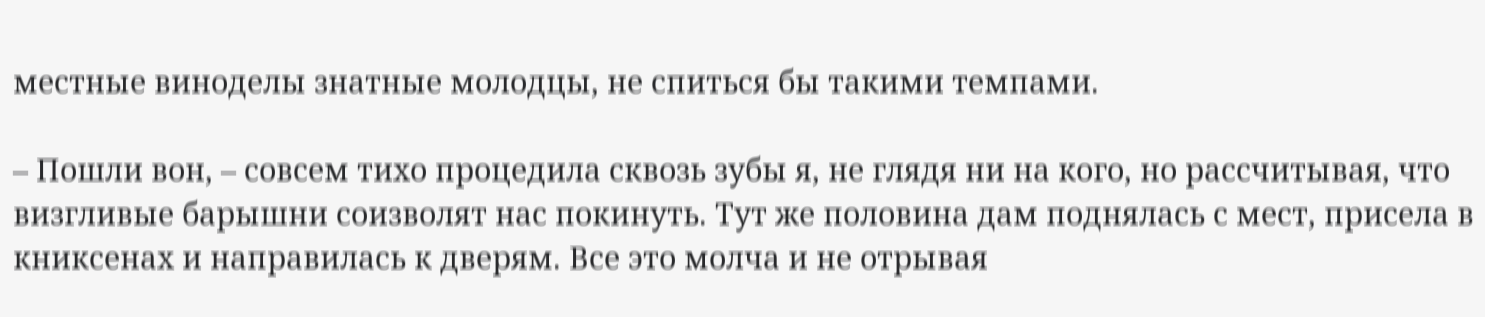местные виноделы знатные молодцы, не спиться бы такими темпами.

– Пошли вон, – совсем тихо процедила сквозь зубы я, не глядя ни на кого, но рассчитывая, что визгливые барышни соизволят нас покинуть. Тут же половина дам поднялась с мест, присела в книксенах и направилась к дверям. Все это молча и не отрывая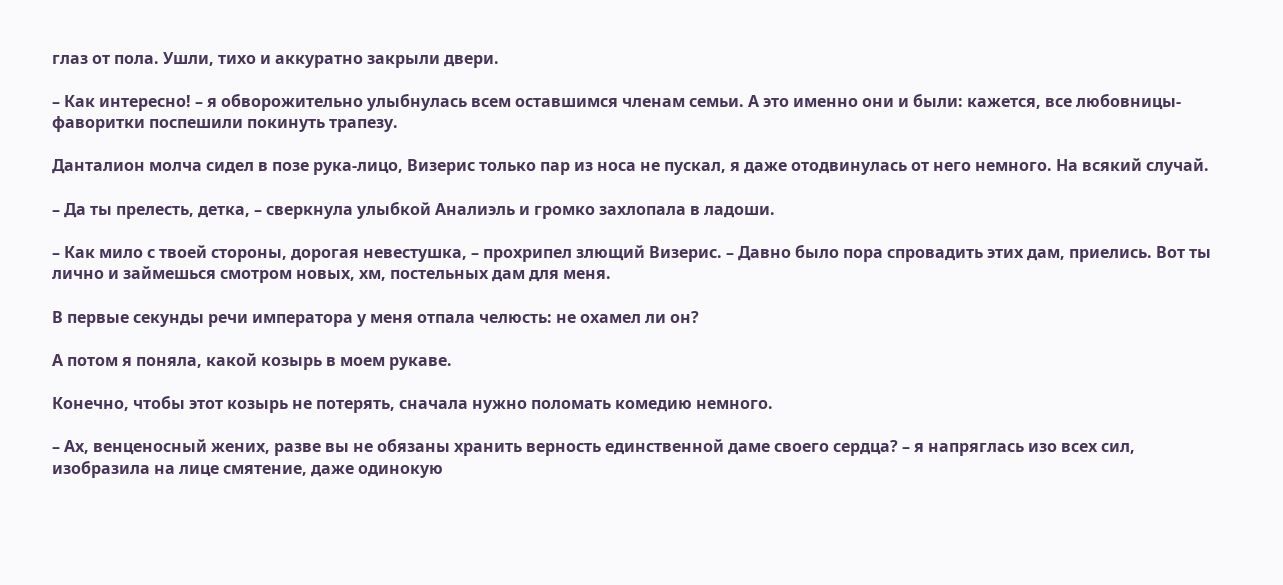глаз от пола. Ушли, тихо и аккуратно закрыли двери.

– Как интересно! – я обворожительно улыбнулась всем оставшимся членам семьи. А это именно они и были: кажется, все любовницы-фаворитки поспешили покинуть трапезу.

Данталион молча сидел в позе рука-лицо, Визерис только пар из носа не пускал, я даже отодвинулась от него немного. На всякий случай.

– Да ты прелесть, детка, – сверкнула улыбкой Аналиэль и громко захлопала в ладоши.

– Как мило с твоей стороны, дорогая невестушка, – прохрипел злющий Визерис. – Давно было пора спровадить этих дам, приелись. Вот ты лично и займешься смотром новых, хм, постельных дам для меня.

В первые секунды речи императора у меня отпала челюсть: не охамел ли он?

А потом я поняла, какой козырь в моем рукаве.

Конечно, чтобы этот козырь не потерять, сначала нужно поломать комедию немного.

– Ах, венценосный жених, разве вы не обязаны хранить верность единственной даме своего сердца? – я напряглась изо всех сил, изобразила на лице смятение, даже одинокую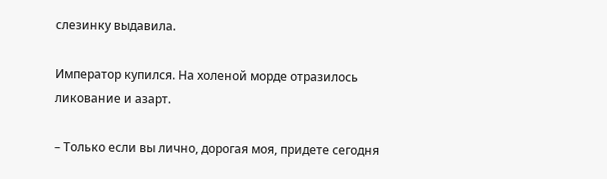слезинку выдавила.

Император купился. На холеной морде отразилось ликование и азарт.

– Только если вы лично, дорогая моя, придете сегодня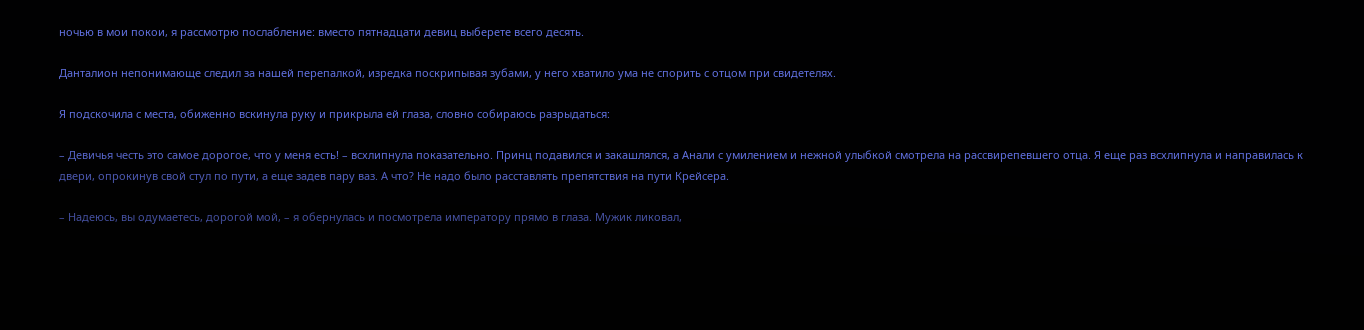ночью в мои покои, я рассмотрю послабление: вместо пятнадцати девиц выберете всего десять.

Данталион непонимающе следил за нашей перепалкой, изредка поскрипывая зубами, у него хватило ума не спорить с отцом при свидетелях.

Я подскочила с места, обиженно вскинула руку и прикрыла ей глаза, словно собираюсь разрыдаться:

– Девичья честь это самое дорогое, что у меня есть! – всхлипнула показательно. Принц подавился и закашлялся, а Анали с умилением и нежной улыбкой смотрела на рассвирепевшего отца. Я еще раз всхлипнула и направилась к двери, опрокинув свой стул по пути, а еще задев пару ваз. А что? Не надо было расставлять препятствия на пути Крейсера.

– Надеюсь, вы одумаетесь, дорогой мой, – я обернулась и посмотрела императору прямо в глаза. Мужик ликовал,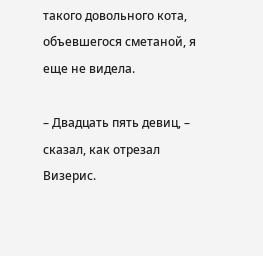такого довольного кота, объевшегося сметаной, я еще не видела.

– Двадцать пять девиц, – сказал, как отрезал Визерис.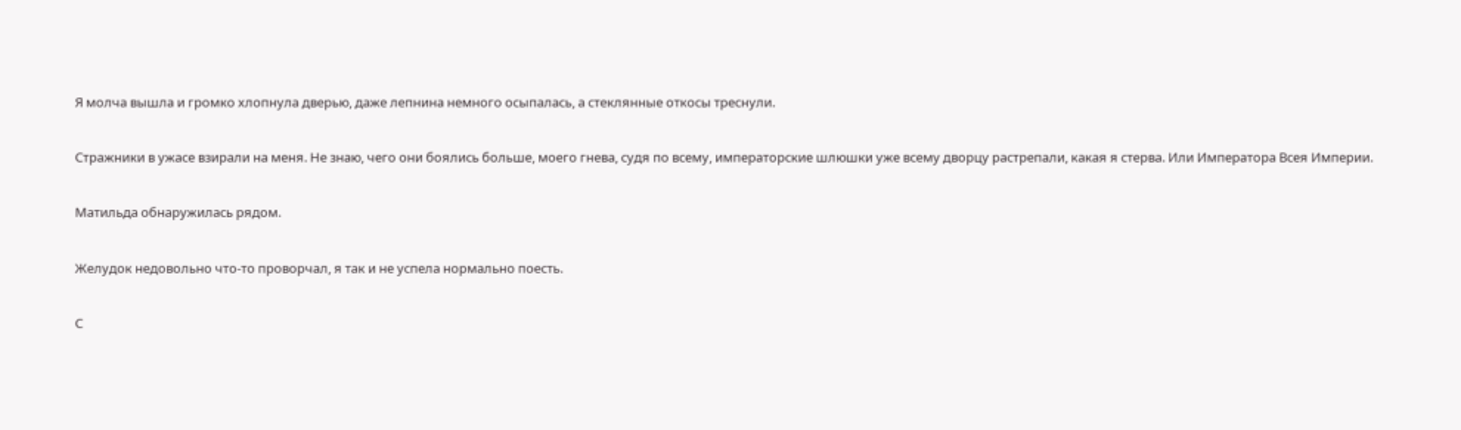Я молча вышла и громко хлопнула дверью, даже лепнина немного осыпалась, а стеклянные откосы треснули.

Стражники в ужасе взирали на меня. Не знаю, чего они боялись больше, моего гнева, судя по всему, императорские шлюшки уже всему дворцу растрепали, какая я стерва. Или Императора Всея Империи.

Матильда обнаружилась рядом.

Желудок недовольно что-то проворчал, я так и не успела нормально поесть.

С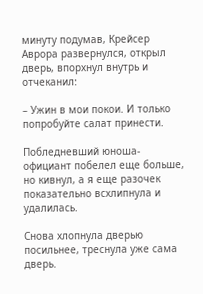минуту подумав, Крейсер Аврора развернулся, открыл дверь, впорхнул внутрь и отчеканил:

– Ужин в мои покои. И только попробуйте салат принести.

Побледневший юноша-официант побелел еще больше, но кивнул, а я еще разочек показательно всхлипнула и удалилась.

Снова хлопнула дверью посильнее, треснула уже сама дверь.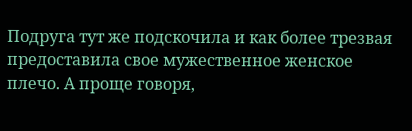Подруга тут же подскочила и как более трезвая предоставила свое мужественное женское плечо. А проще говоря,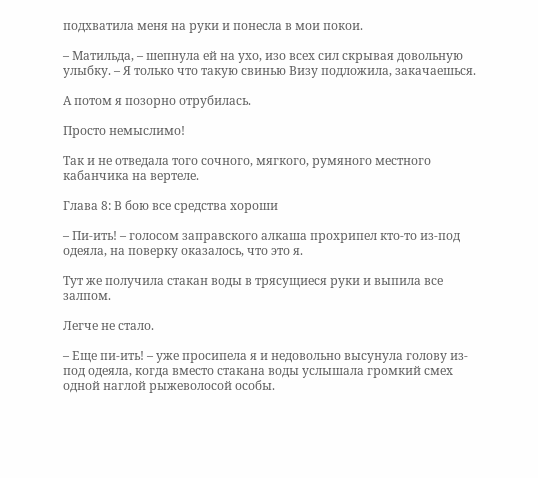подхватила меня на руки и понесла в мои покои.

– Матильда, – шепнула ей на ухо, изо всех сил скрывая довольную улыбку. – Я только что такую свинью Визу подложила, закачаешься.

А потом я позорно отрубилась.

Просто немыслимо!

Так и не отведала того сочного, мягкого, румяного местного кабанчика на вертеле.

Глава 8: В бою все средства хороши

– Пи-ить! – голосом заправского алкаша прохрипел кто-то из-под одеяла, на поверку оказалось, что это я.

Тут же получила стакан воды в трясущиеся руки и выпила все залпом.

Легче не стало.

– Еще пи-ить! – уже просипела я и недовольно высунула голову из-под одеяла, когда вместо стакана воды услышала громкий смех одной наглой рыжеволосой особы.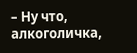– Ну что, алкоголичка,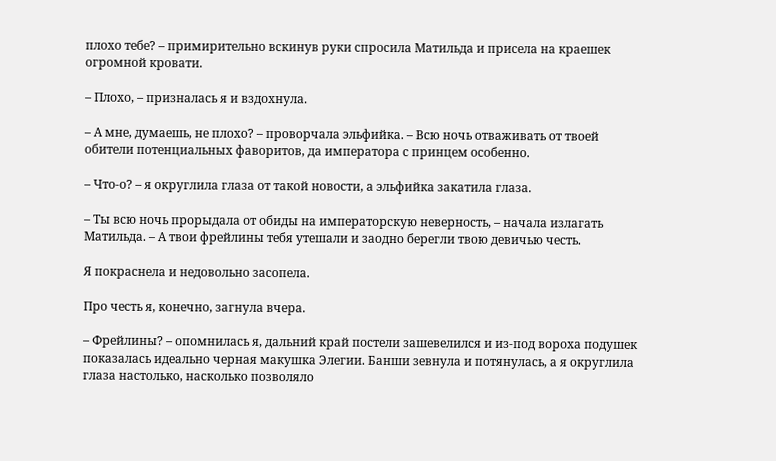плохо тебе? – примирительно вскинув руки спросила Матильда и присела на краешек огромной кровати.

– Плохо, – призналась я и вздохнула.

– А мне, думаешь, не плохо? – проворчала эльфийка. – Всю ночь отваживать от твоей обители потенциальных фаворитов, да императора с принцем особенно.

– Что-о? – я округлила глаза от такой новости, а эльфийка закатила глаза.

– Ты всю ночь прорыдала от обиды на императорскую неверность, – начала излагать Матильда. – А твои фрейлины тебя утешали и заодно берегли твою девичью честь.

Я покраснела и недовольно засопела.

Про честь я, конечно, загнула вчера.

– Фрейлины? – опомнилась я, дальний край постели зашевелился и из-под вороха подушек показалась идеально черная макушка Элегии. Банши зевнула и потянулась, а я округлила глаза настолько, насколько позволяло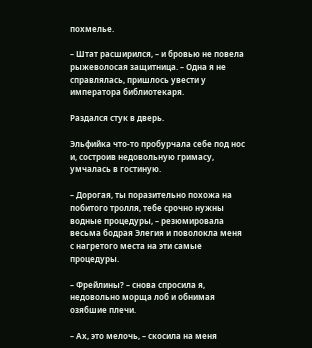похмелье.

– Штат расширился, – и бровью не повела рыжеволосая защитница. – Одна я не справлялась, пришлось увести у императора библиотекаря.

Раздался стук в дверь.

Эльфийка что-то пробурчала себе под нос и, состроив недовольную гримасу, умчалась в гостиную.

– Дорогая, ты поразительно похожа на побитого тролля, тебе срочно нужны водные процедуры, – резюмировала весьма бодрая Элегия и поволокла меня с нагретого места на эти самые процедуры.

– Фрейлины? – снова спросила я, недовольно морща лоб и обнимая озябшие плечи.

– Ах, это мелочь, – скосила на меня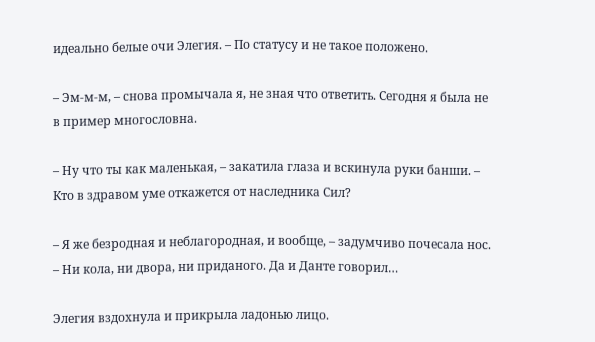идеально белые очи Элегия. – По статусу и не такое положено.

– Эм-м-м, – снова промычала я, не зная что ответить. Сегодня я была не в пример многословна.

– Ну что ты как маленькая, – закатила глаза и вскинула руки банши. – Кто в здравом уме откажется от наследника Сил?

– Я же безродная и неблагородная, и вообще, – задумчиво почесала нос. – Ни кола, ни двора, ни приданого. Да и Данте говорил…

Элегия вздохнула и прикрыла ладонью лицо.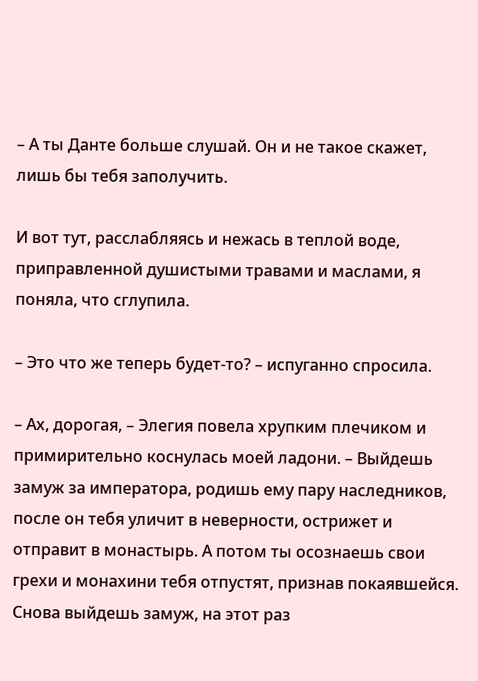– А ты Данте больше слушай. Он и не такое скажет, лишь бы тебя заполучить.

И вот тут, расслабляясь и нежась в теплой воде, приправленной душистыми травами и маслами, я поняла, что сглупила.

– Это что же теперь будет-то? – испуганно спросила.

– Ах, дорогая, – Элегия повела хрупким плечиком и примирительно коснулась моей ладони. – Выйдешь замуж за императора, родишь ему пару наследников, после он тебя уличит в неверности, острижет и отправит в монастырь. А потом ты осознаешь свои грехи и монахини тебя отпустят, признав покаявшейся. Снова выйдешь замуж, на этот раз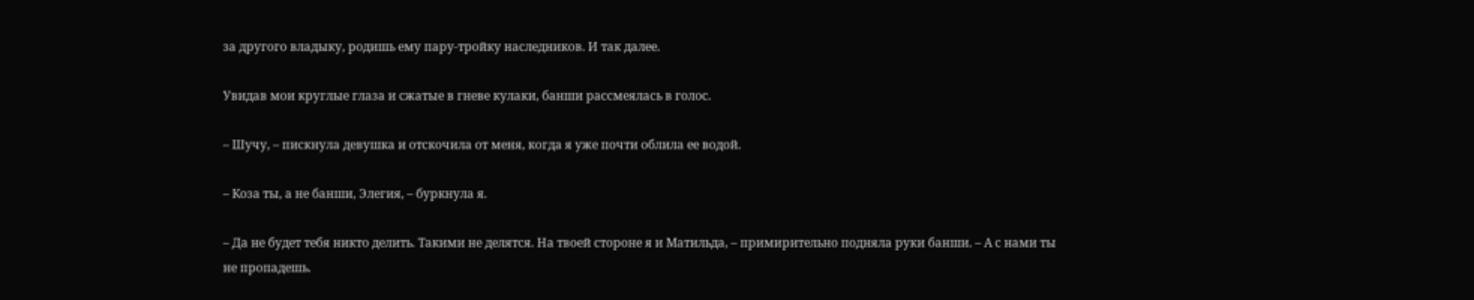за другого владыку, родишь ему пару-тройку наследников. И так далее.

Увидав мои круглые глаза и сжатые в гневе кулаки, банши рассмеялась в голос.

– Шучу, – пискнула девушка и отскочила от меня, когда я уже почти облила ее водой.

– Коза ты, а не банши, Элегия, – буркнула я.

– Да не будет тебя никто делить. Такими не делятся. На твоей стороне я и Матильда, – примирительно подняла руки банши. – А с нами ты не пропадешь.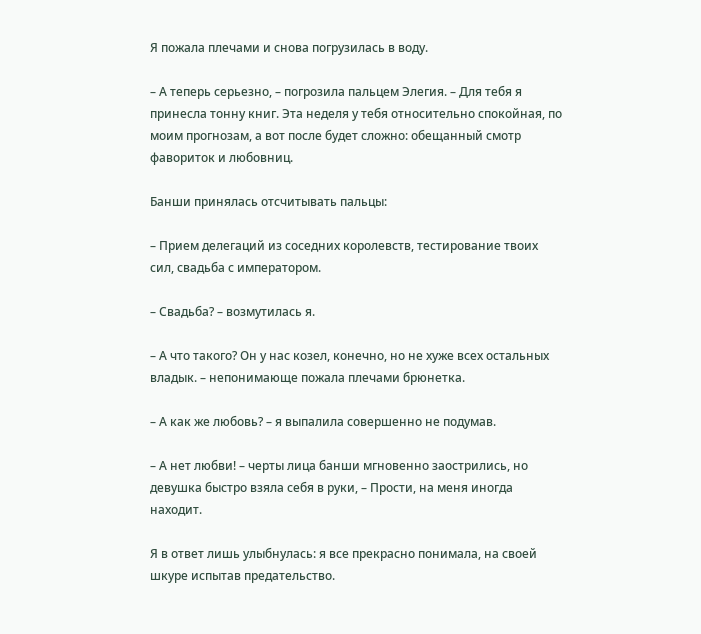Я пожала плечами и снова погрузилась в воду.

– А теперь серьезно, – погрозила пальцем Элегия. – Для тебя я принесла тонну книг. Эта неделя у тебя относительно спокойная, по моим прогнозам, а вот после будет сложно: обещанный смотр фавориток и любовниц.

Банши принялась отсчитывать пальцы:

– Прием делегаций из соседних королевств, тестирование твоих сил, свадьба с императором.

– Свадьба? – возмутилась я.

– А что такого? Он у нас козел, конечно, но не хуже всех остальных владык. – непонимающе пожала плечами брюнетка.

– А как же любовь? – я выпалила совершенно не подумав.

– А нет любви! – черты лица банши мгновенно заострились, но девушка быстро взяла себя в руки, – Прости, на меня иногда находит.

Я в ответ лишь улыбнулась: я все прекрасно понимала, на своей шкуре испытав предательство.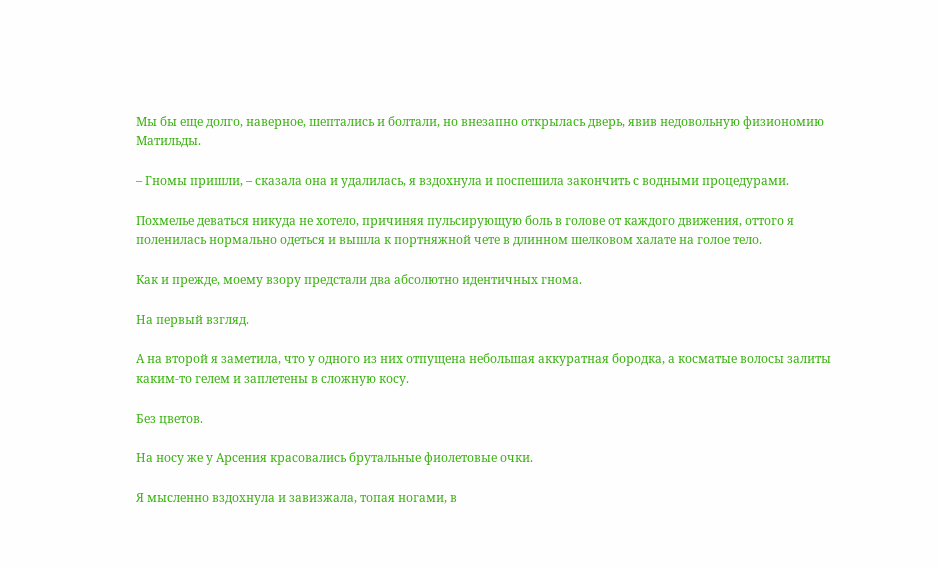Мы бы еще долго, наверное, шептались и болтали, но внезапно открылась дверь, явив недовольную физиономию Матильды.

– Гномы пришли, – сказала она и удалилась, я вздохнула и поспешила закончить с водными процедурами.

Похмелье деваться никуда не хотело, причиняя пульсирующую боль в голове от каждого движения, оттого я поленилась нормально одеться и вышла к портняжной чете в длинном шелковом халате на голое тело.

Как и прежде, моему взору предстали два абсолютно идентичных гнома.

На первый взгляд.

А на второй я заметила, что у одного из них отпущена небольшая аккуратная бородка, а косматые волосы залиты каким-то гелем и заплетены в сложную косу.

Без цветов.

На носу же у Арсения красовались брутальные фиолетовые очки.

Я мысленно вздохнула и завизжала, топая ногами, в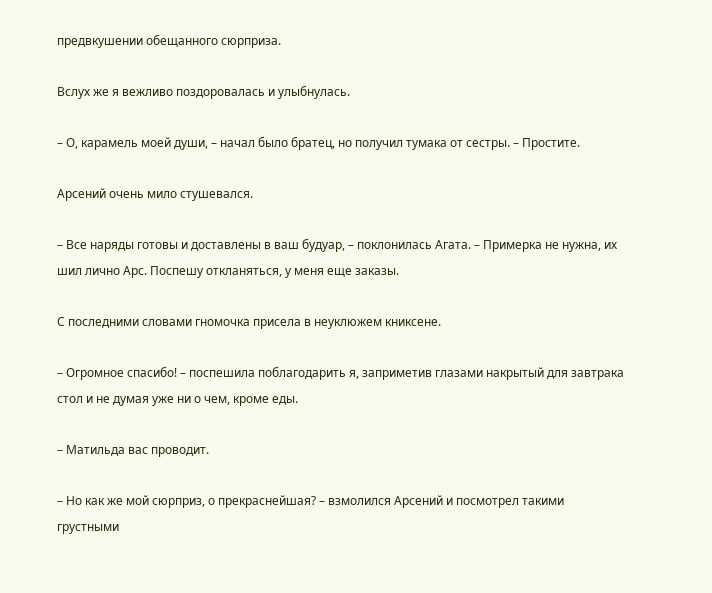предвкушении обещанного сюрприза.

Вслух же я вежливо поздоровалась и улыбнулась.

– О, карамель моей души, – начал было братец, но получил тумака от сестры. – Простите.

Арсений очень мило стушевался.

– Все наряды готовы и доставлены в ваш будуар, – поклонилась Агата. – Примерка не нужна, их шил лично Арс. Поспешу откланяться, у меня еще заказы.

С последними словами гномочка присела в неуклюжем книксене.

– Огромное спасибо! – поспешила поблагодарить я, заприметив глазами накрытый для завтрака стол и не думая уже ни о чем, кроме еды.

– Матильда вас проводит.

– Но как же мой сюрприз, о прекраснейшая? – взмолился Арсений и посмотрел такими грустными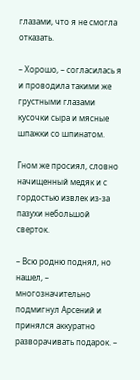глазами, что я не смогла отказать.

– Хорошо, – согласилась я и проводила такими же грустными глазами кусочки сыра и мясные шпажки со шпинатом.

Гном же просиял, словно начищенный медяк и с гордостью извлек из-за пазухи небольшой сверток.

– Всю родню поднял, но нашел, – многозначительно подмигнул Арсений и принялся аккуратно разворачивать подарок. –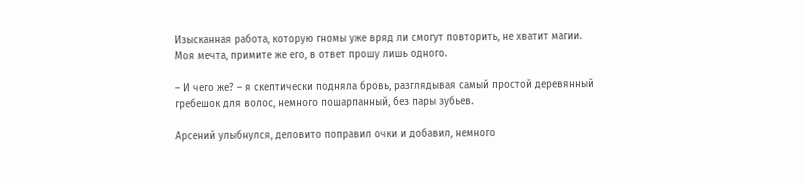Изысканная работа, которую гномы уже вряд ли смогут повторить, не хватит магии. Моя мечта, примите же его, в ответ прошу лишь одного.

– И чего же? – я скептически подняла бровь, разглядывая самый простой деревянный гребешок для волос, немного пошарпанный, без пары зубьев.

Арсений улыбнулся, деловито поправил очки и добавил, немного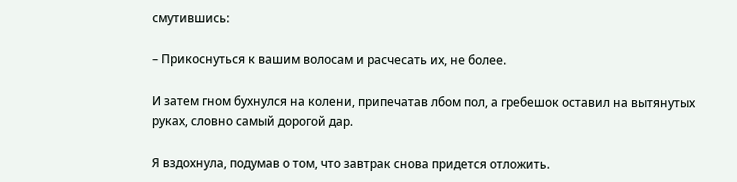смутившись:

– Прикоснуться к вашим волосам и расчесать их, не более.

И затем гном бухнулся на колени, припечатав лбом пол, а гребешок оставил на вытянутых руках, словно самый дорогой дар.

Я вздохнула, подумав о том, что завтрак снова придется отложить.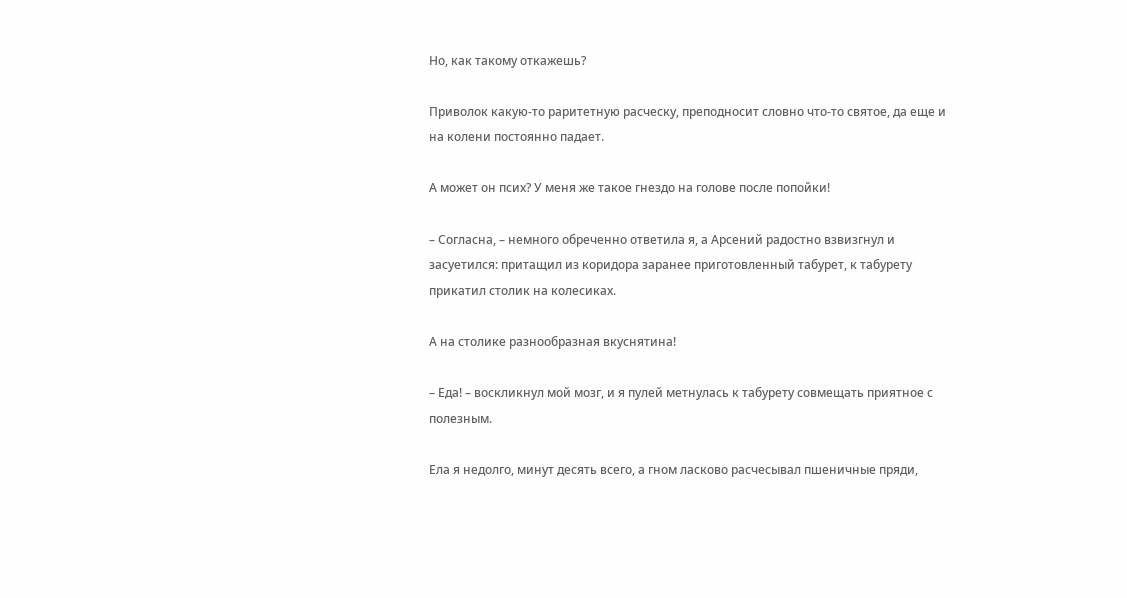Но, как такому откажешь?

Приволок какую-то раритетную расческу, преподносит словно что-то святое, да еще и на колени постоянно падает.

А может он псих? У меня же такое гнездо на голове после попойки!

– Согласна, – немного обреченно ответила я, а Арсений радостно взвизгнул и засуетился: притащил из коридора заранее приготовленный табурет, к табурету прикатил столик на колесиках.

А на столике разнообразная вкуснятина!

– Еда! – воскликнул мой мозг, и я пулей метнулась к табурету совмещать приятное с полезным.

Ела я недолго, минут десять всего, а гном ласково расчесывал пшеничные пряди,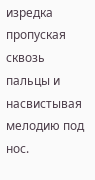изредка пропуская сквозь пальцы и насвистывая мелодию под нос.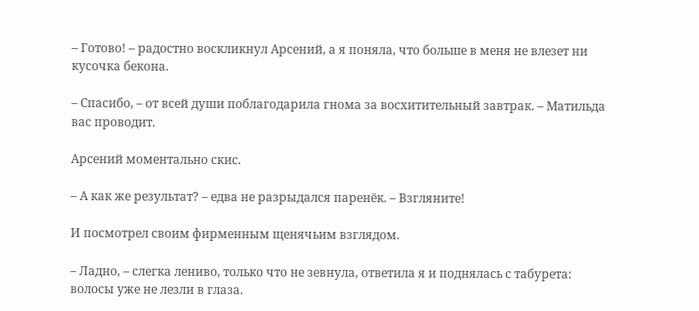– Готово! – радостно воскликнул Арсений, а я поняла, что больше в меня не влезет ни кусочка бекона.

– Спасибо, – от всей души поблагодарила гнома за восхитительный завтрак. – Матильда вас проводит.

Арсений моментально скис.

– А как же результат? – едва не разрыдался паренёк. – Взгляните!

И посмотрел своим фирменным щенячьим взглядом.

– Ладно, – слегка лениво, только что не зевнула, ответила я и поднялась с табурета: волосы уже не лезли в глаза.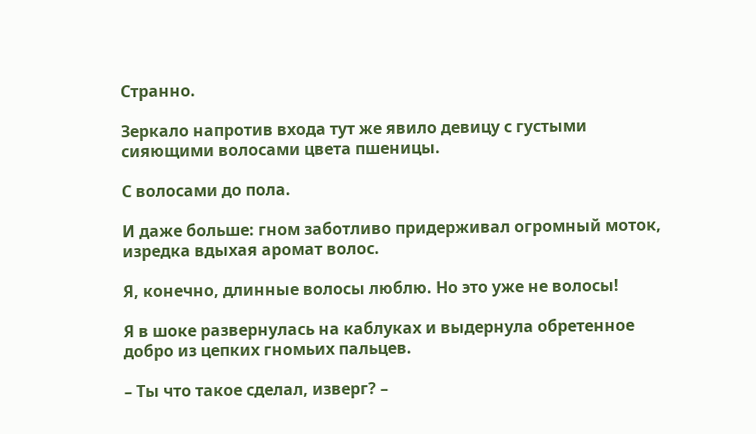Странно.

Зеркало напротив входа тут же явило девицу с густыми сияющими волосами цвета пшеницы.

С волосами до пола.

И даже больше: гном заботливо придерживал огромный моток, изредка вдыхая аромат волос.

Я, конечно, длинные волосы люблю. Но это уже не волосы!

Я в шоке развернулась на каблуках и выдернула обретенное добро из цепких гномьих пальцев.

– Ты что такое сделал, изверг? –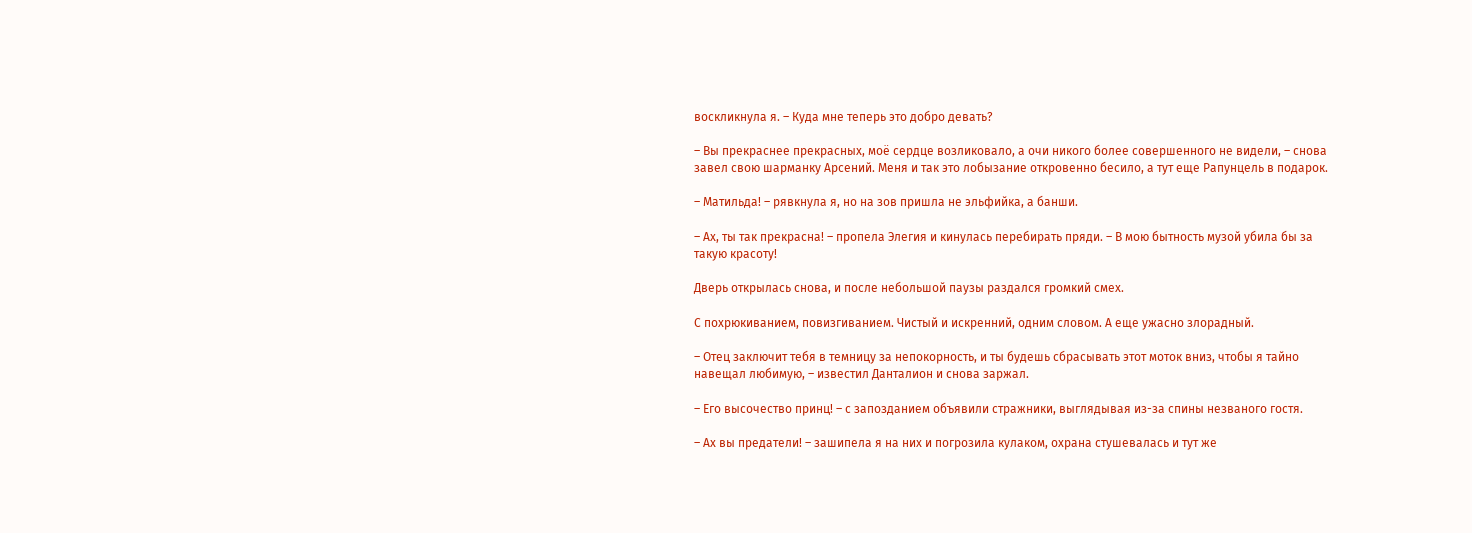воскликнула я. – Куда мне теперь это добро девать?

– Вы прекраснее прекрасных, моё сердце возликовало, а очи никого более совершенного не видели, – снова завел свою шарманку Арсений. Меня и так это лобызание откровенно бесило, а тут еще Рапунцель в подарок.

– Матильда! – рявкнула я, но на зов пришла не эльфийка, а банши.

– Ах, ты так прекрасна! – пропела Элегия и кинулась перебирать пряди. – В мою бытность музой убила бы за такую красоту!

Дверь открылась снова, и после небольшой паузы раздался громкий смех.

С похрюкиванием, повизгиванием. Чистый и искренний, одним словом. А еще ужасно злорадный.

– Отец заключит тебя в темницу за непокорность, и ты будешь сбрасывать этот моток вниз, чтобы я тайно навещал любимую, – известил Данталион и снова заржал.

– Его высочество принц! – с запозданием объявили стражники, выглядывая из-за спины незваного гостя.

– Ах вы предатели! – зашипела я на них и погрозила кулаком, охрана стушевалась и тут же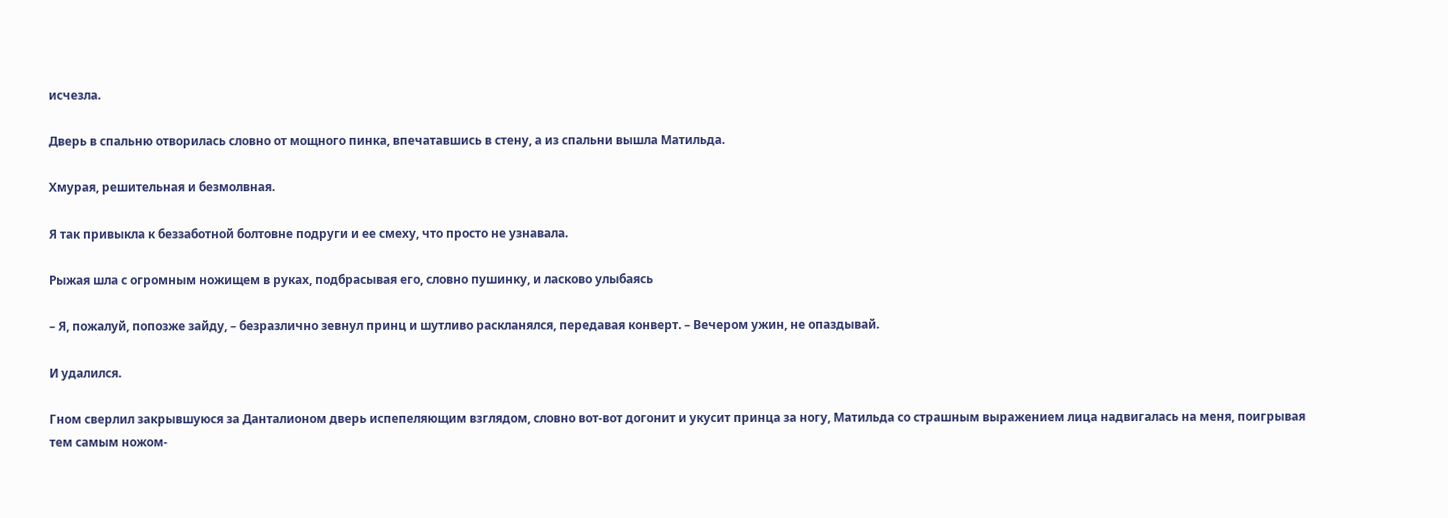исчезла.

Дверь в спальню отворилась словно от мощного пинка, впечатавшись в стену, а из спальни вышла Матильда.

Хмурая, решительная и безмолвная.

Я так привыкла к беззаботной болтовне подруги и ее смеху, что просто не узнавала.

Рыжая шла с огромным ножищем в руках, подбрасывая его, словно пушинку, и ласково улыбаясь

– Я, пожалуй, попозже зайду, – безразлично зевнул принц и шутливо раскланялся, передавая конверт. – Вечером ужин, не опаздывай.

И удалился.

Гном сверлил закрывшуюся за Данталионом дверь испепеляющим взглядом, словно вот-вот догонит и укусит принца за ногу, Матильда со страшным выражением лица надвигалась на меня, поигрывая тем самым ножом-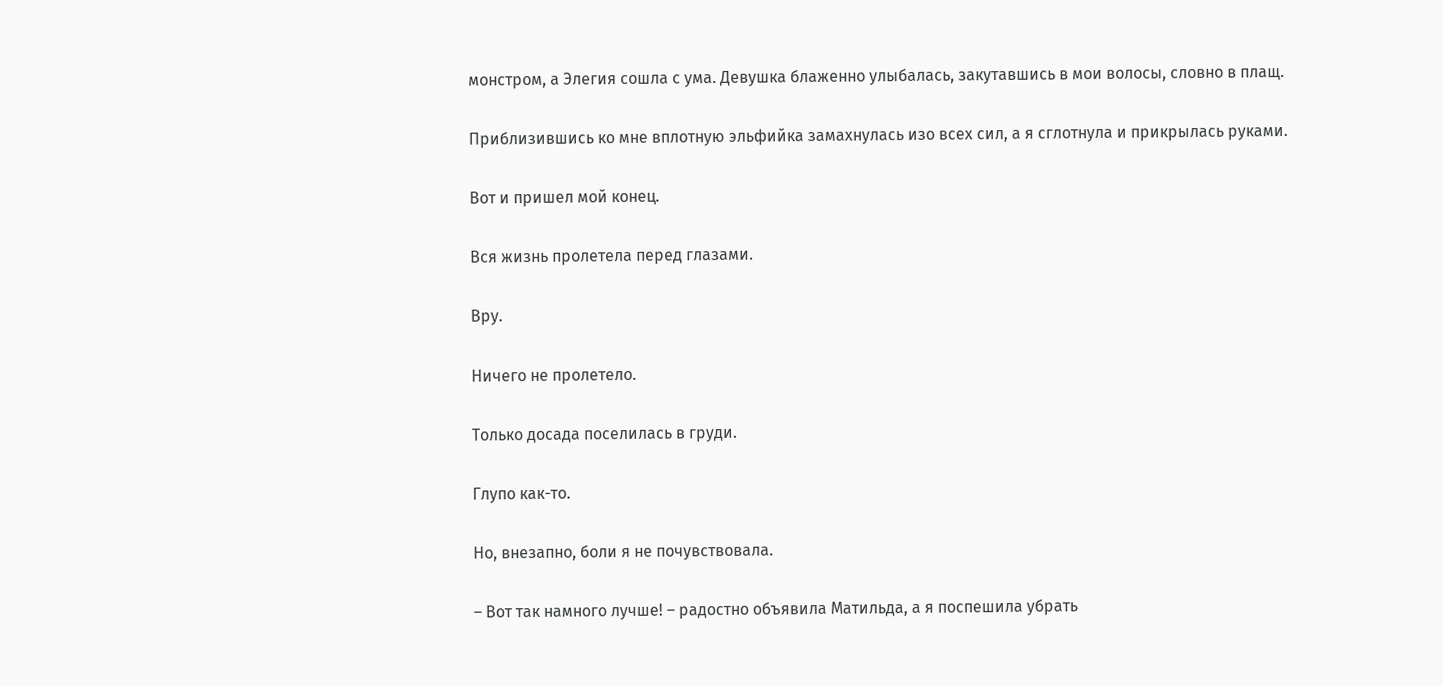монстром, а Элегия сошла с ума. Девушка блаженно улыбалась, закутавшись в мои волосы, словно в плащ.

Приблизившись ко мне вплотную эльфийка замахнулась изо всех сил, а я сглотнула и прикрылась руками.

Вот и пришел мой конец.

Вся жизнь пролетела перед глазами.

Вру.

Ничего не пролетело.

Только досада поселилась в груди.

Глупо как-то.

Но, внезапно, боли я не почувствовала.

– Вот так намного лучше! – радостно объявила Матильда, а я поспешила убрать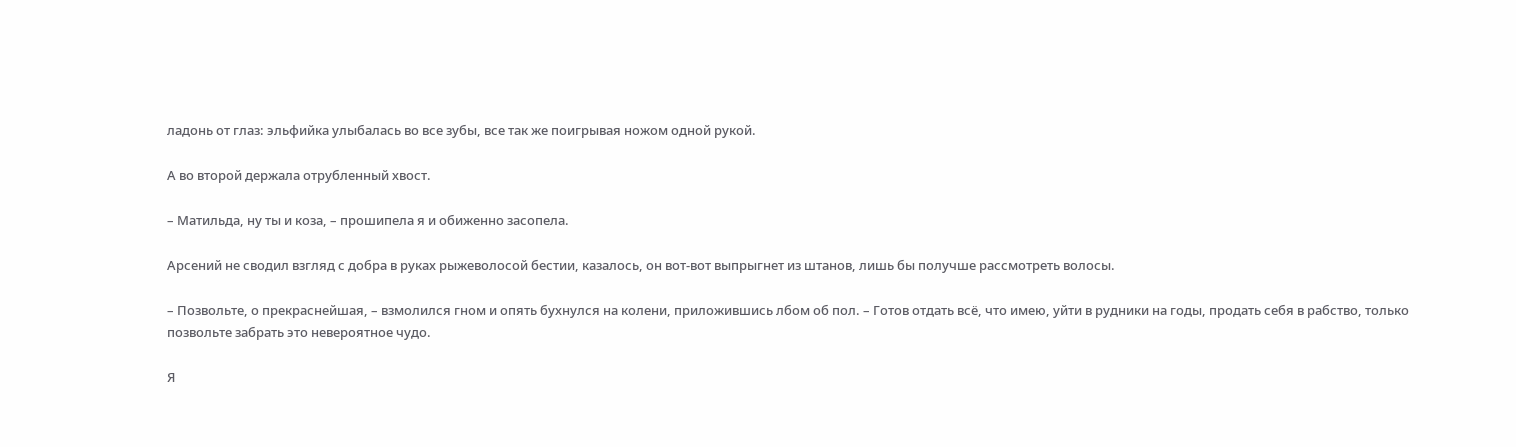ладонь от глаз: эльфийка улыбалась во все зубы, все так же поигрывая ножом одной рукой.

А во второй держала отрубленный хвост.

– Матильда, ну ты и коза, – прошипела я и обиженно засопела.

Арсений не сводил взгляд с добра в руках рыжеволосой бестии, казалось, он вот-вот выпрыгнет из штанов, лишь бы получше рассмотреть волосы.

– Позвольте, о прекраснейшая, – взмолился гном и опять бухнулся на колени, приложившись лбом об пол. – Готов отдать всё, что имею, уйти в рудники на годы, продать себя в рабство, только позвольте забрать это невероятное чудо.

Я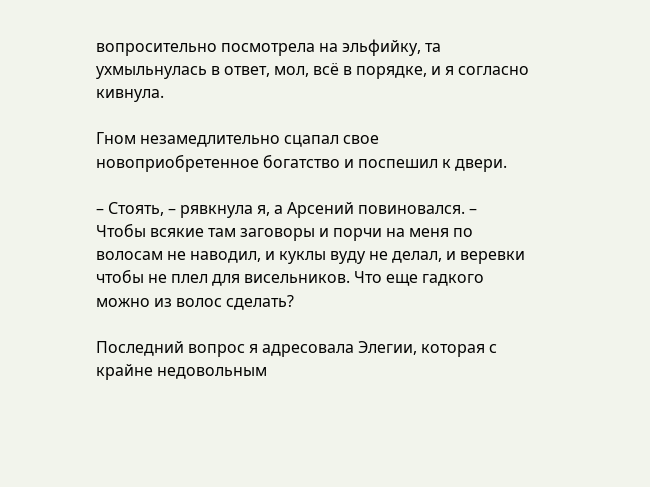вопросительно посмотрела на эльфийку, та ухмыльнулась в ответ, мол, всё в порядке, и я согласно кивнула.

Гном незамедлительно сцапал свое новоприобретенное богатство и поспешил к двери.

– Стоять, – рявкнула я, а Арсений повиновался. – Чтобы всякие там заговоры и порчи на меня по волосам не наводил, и куклы вуду не делал, и веревки чтобы не плел для висельников. Что еще гадкого можно из волос сделать?

Последний вопрос я адресовала Элегии, которая с крайне недовольным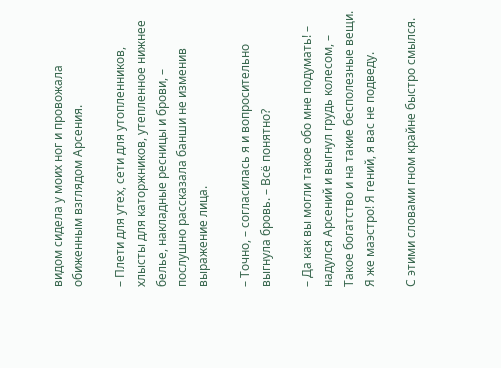видом сидела у моих ног и провожала обиженным взглядом Арсения.

– Плети для утех, сети для утопленников, хлысты для каторжников, утепленное нижнее белье, накладные ресницы и брови, – послушно рассказала банши не изменив выражение лица.

– Точно, – согласилась я и вопросительно выгнула бровь. – Всё понятно?

– Да как вы могли такое обо мне подумать! – надулся Арсений и выгнул грудь колесом, – Такое богатство и на такие бесполезные вещи. Я же маэстро! Я гений, я вас не подведу.

С этими словами гном крайне быстро смылся.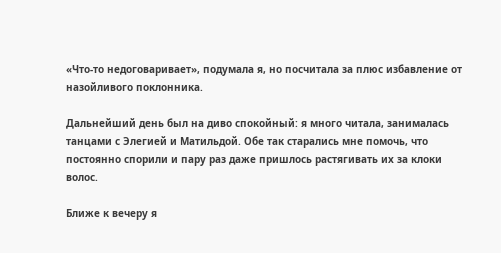«Что-то недоговаривает», подумала я, но посчитала за плюс избавление от назойливого поклонника.

Дальнейший день был на диво спокойный: я много читала, занималась танцами с Элегией и Матильдой. Обе так старались мне помочь, что постоянно спорили и пару раз даже пришлось растягивать их за клоки волос.

Ближе к вечеру я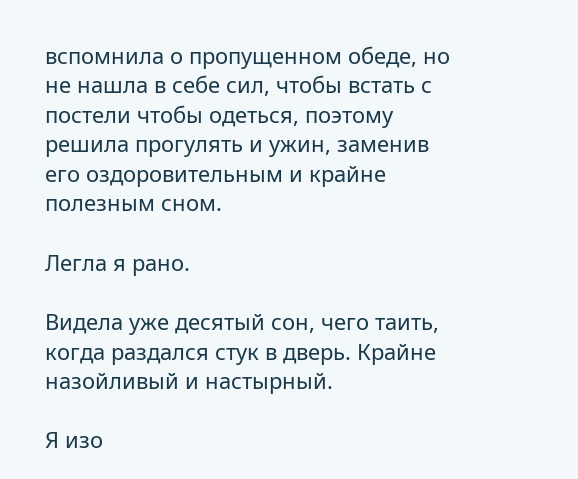вспомнила о пропущенном обеде, но не нашла в себе сил, чтобы встать с постели чтобы одеться, поэтому решила прогулять и ужин, заменив его оздоровительным и крайне полезным сном.

Легла я рано.

Видела уже десятый сон, чего таить, когда раздался стук в дверь. Крайне назойливый и настырный.

Я изо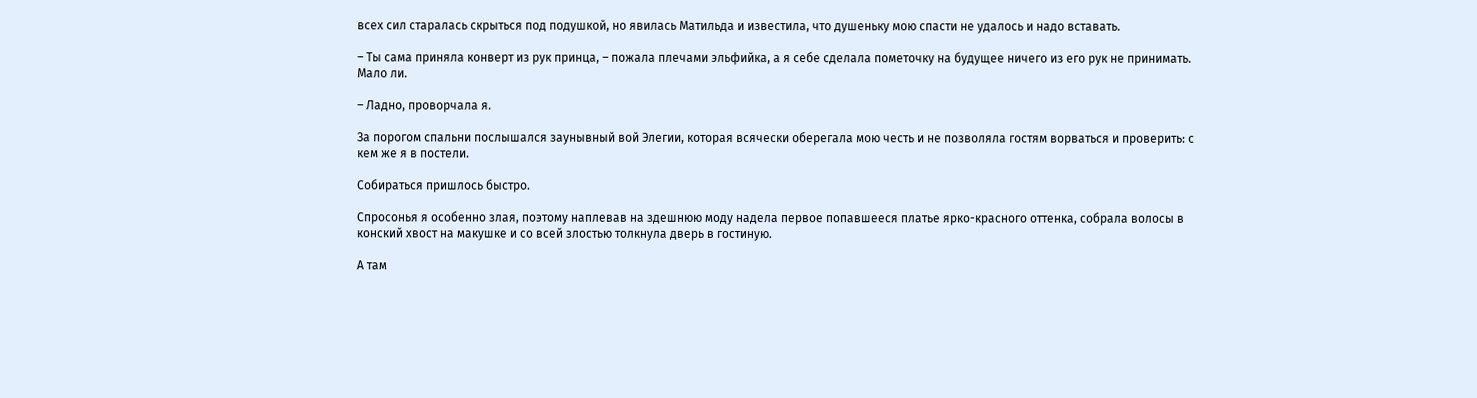всех сил старалась скрыться под подушкой, но явилась Матильда и известила, что душеньку мою спасти не удалось и надо вставать.

– Ты сама приняла конверт из рук принца, – пожала плечами эльфийка, а я себе сделала пометочку на будущее ничего из его рук не принимать. Мало ли.

– Ладно, проворчала я.

За порогом спальни послышался заунывный вой Элегии, которая всячески оберегала мою честь и не позволяла гостям ворваться и проверить: с кем же я в постели.

Собираться пришлось быстро.

Спросонья я особенно злая, поэтому наплевав на здешнюю моду надела первое попавшееся платье ярко-красного оттенка, собрала волосы в конский хвост на макушке и со всей злостью толкнула дверь в гостиную.

А там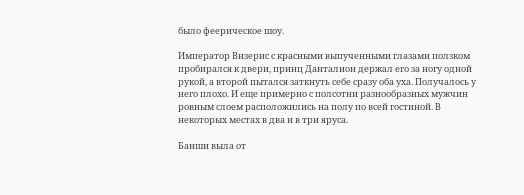было феерическое шоу.

Император Визерис с красными выпученными глазами ползком пробирался к двери, принц Данталион держал его за ногу одной рукой, а второй пытался заткнуть себе сразу оба уха. Получалось у него плохо. И еще примерно с полсотни разнообразных мужчин ровным слоем расположились на полу по всей гостиной. В некоторых местах в два и в три яруса.

Банши выла от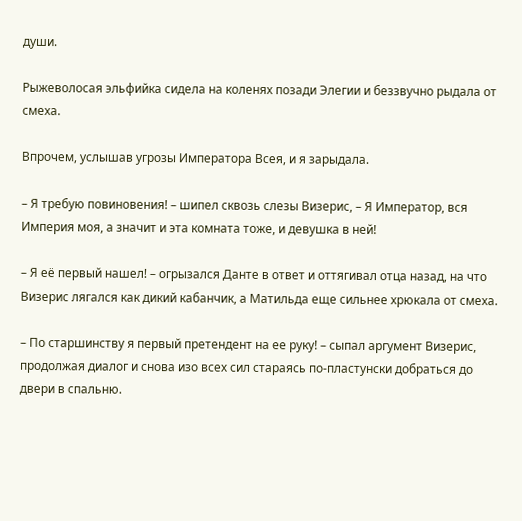души.

Рыжеволосая эльфийка сидела на коленях позади Элегии и беззвучно рыдала от смеха.

Впрочем, услышав угрозы Императора Всея, и я зарыдала.

– Я требую повиновения! – шипел сквозь слезы Визерис, – Я Император, вся Империя моя, а значит и эта комната тоже, и девушка в ней!

– Я её первый нашел! – огрызался Данте в ответ и оттягивал отца назад, на что Визерис лягался как дикий кабанчик, а Матильда еще сильнее хрюкала от смеха.

– По старшинству я первый претендент на ее руку! – сыпал аргумент Визерис, продолжая диалог и снова изо всех сил стараясь по-пластунски добраться до двери в спальню.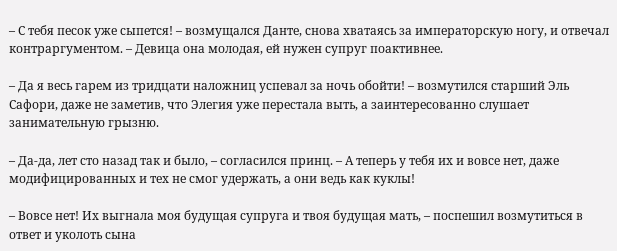– С тебя песок уже сыпется! – возмущался Данте, снова хватаясь за императорскую ногу, и отвечал контраргументом. – Девица она молодая, ей нужен супруг поактивнее.

– Да я весь гарем из тридцати наложниц успевал за ночь обойти! – возмутился старший Эль Сафори, даже не заметив, что Элегия уже перестала выть, а заинтересованно слушает занимательную грызню.

– Да-да, лет сто назад так и было, – согласился принц. – А теперь у тебя их и вовсе нет, даже модифицированных и тех не смог удержать, а они ведь как куклы!

– Вовсе нет! Их выгнала моя будущая супруга и твоя будущая мать, – поспешил возмутиться в ответ и уколоть сына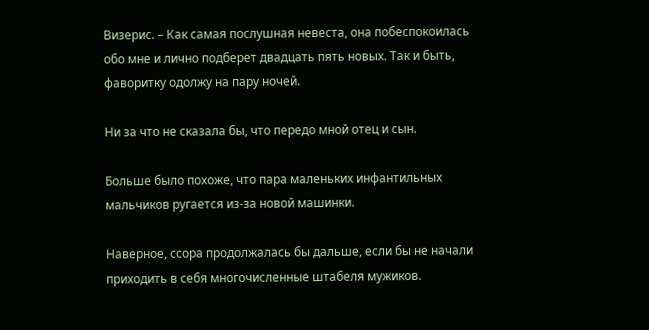Визерис. – Как самая послушная невеста, она побеспокоилась обо мне и лично подберет двадцать пять новых. Так и быть, фаворитку одолжу на пару ночей.

Ни за что не сказала бы, что передо мной отец и сын.

Больше было похоже, что пара маленьких инфантильных мальчиков ругается из-за новой машинки.

Наверное, ссора продолжалась бы дальше, если бы не начали приходить в себя многочисленные штабеля мужиков.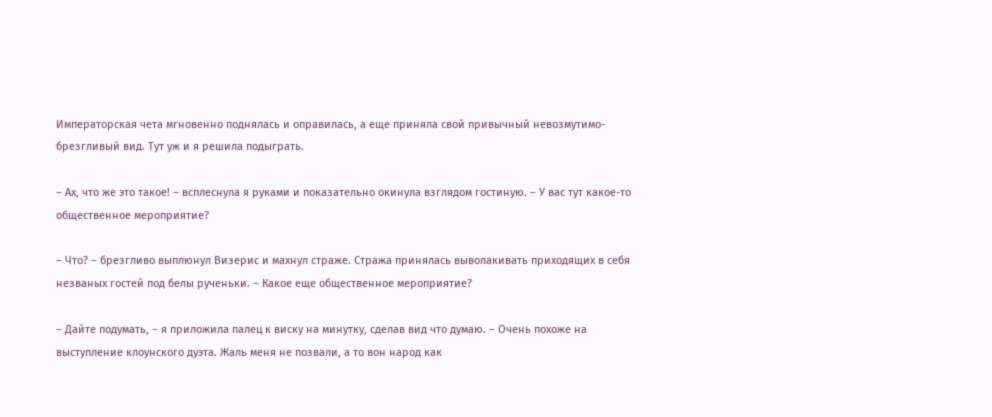Императорская чета мгновенно поднялась и оправилась, а еще приняла свой привычный невозмутимо-брезгливый вид. Тут уж и я решила подыграть.

– Ах, что же это такое! – всплеснула я руками и показательно окинула взглядом гостиную. – У вас тут какое-то общественное мероприятие?

– Что? – брезгливо выплюнул Визерис и махнул страже. Стража принялась выволакивать приходящих в себя незваных гостей под белы рученьки. – Какое еще общественное мероприятие?

– Дайте подумать, – я приложила палец к виску на минутку, сделав вид что думаю. – Очень похоже на выступление клоунского дуэта. Жаль меня не позвали, а то вон народ как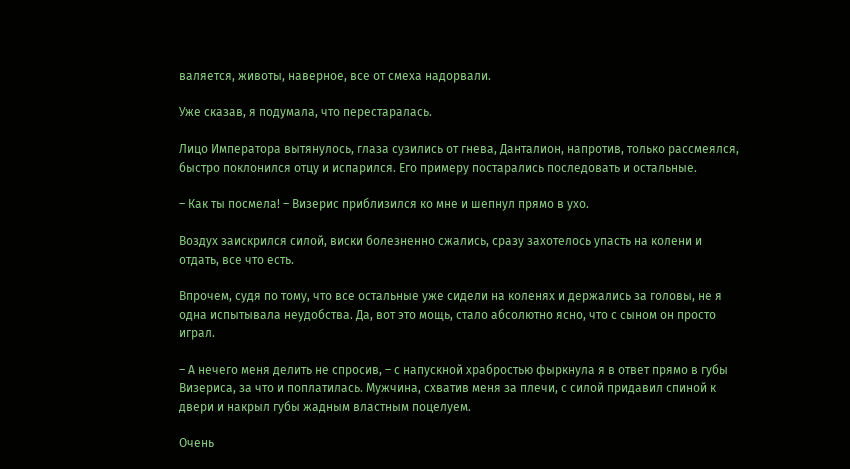валяется, животы, наверное, все от смеха надорвали.

Уже сказав, я подумала, что перестаралась.

Лицо Императора вытянулось, глаза сузились от гнева, Данталион, напротив, только рассмеялся, быстро поклонился отцу и испарился. Его примеру постарались последовать и остальные.

– Как ты посмела! – Визерис приблизился ко мне и шепнул прямо в ухо.

Воздух заискрился силой, виски болезненно сжались, сразу захотелось упасть на колени и отдать, все что есть.

Впрочем, судя по тому, что все остальные уже сидели на коленях и держались за головы, не я одна испытывала неудобства. Да, вот это мощь, стало абсолютно ясно, что с сыном он просто играл.

– А нечего меня делить не спросив, – с напускной храбростью фыркнула я в ответ прямо в губы Визериса, за что и поплатилась. Мужчина, схватив меня за плечи, с силой придавил спиной к двери и накрыл губы жадным властным поцелуем.

Очень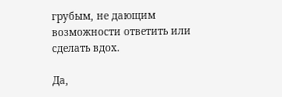грубым, не дающим возможности ответить или сделать вдох.

Да,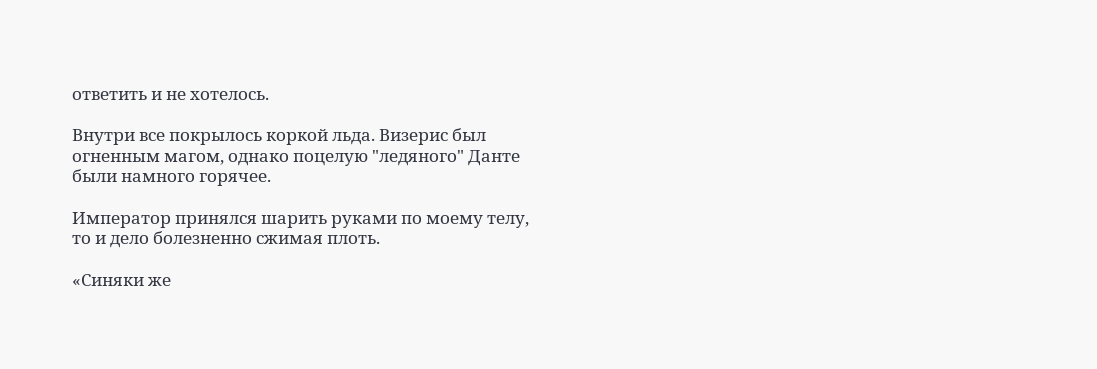ответить и не хотелось.

Внутри все покрылось коркой льда. Визерис был огненным магом, однако поцелую "ледяного" Данте были намного горячее.

Император принялся шарить руками по моему телу, то и дело болезненно сжимая плоть.

«Синяки же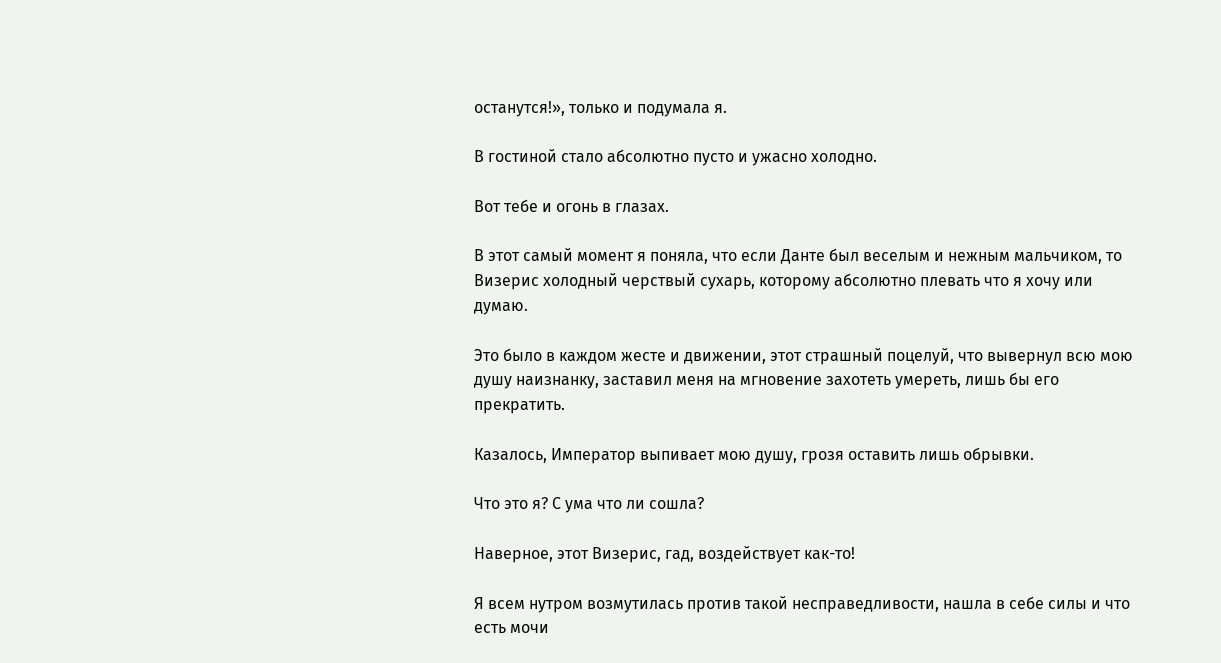останутся!», только и подумала я.

В гостиной стало абсолютно пусто и ужасно холодно.

Вот тебе и огонь в глазах.

В этот самый момент я поняла, что если Данте был веселым и нежным мальчиком, то Визерис холодный черствый сухарь, которому абсолютно плевать что я хочу или думаю.

Это было в каждом жесте и движении, этот страшный поцелуй, что вывернул всю мою душу наизнанку, заставил меня на мгновение захотеть умереть, лишь бы его прекратить.

Казалось, Император выпивает мою душу, грозя оставить лишь обрывки.

Что это я? С ума что ли сошла?

Наверное, этот Визерис, гад, воздействует как-то!

Я всем нутром возмутилась против такой несправедливости, нашла в себе силы и что есть мочи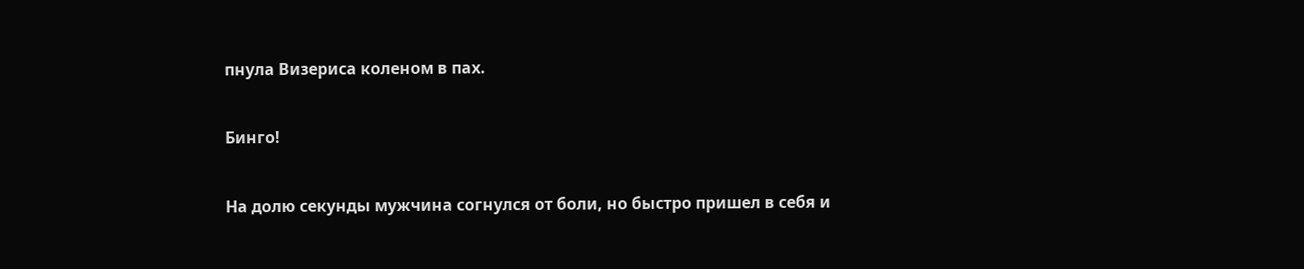пнула Визериса коленом в пах.

Бинго!

На долю секунды мужчина согнулся от боли, но быстро пришел в себя и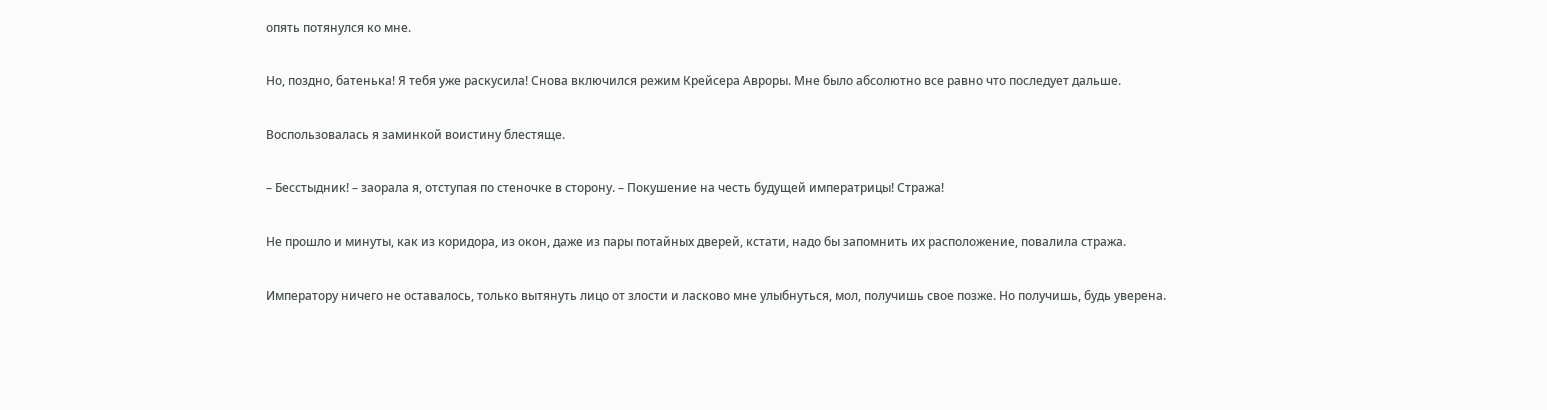опять потянулся ко мне.

Но, поздно, батенька! Я тебя уже раскусила! Снова включился режим Крейсера Авроры. Мне было абсолютно все равно что последует дальше.

Воспользовалась я заминкой воистину блестяще.

– Бесстыдник! – заорала я, отступая по стеночке в сторону. – Покушение на честь будущей императрицы! Стража!

Не прошло и минуты, как из коридора, из окон, даже из пары потайных дверей, кстати, надо бы запомнить их расположение, повалила стража.

Императору ничего не оставалось, только вытянуть лицо от злости и ласково мне улыбнуться, мол, получишь свое позже. Но получишь, будь уверена.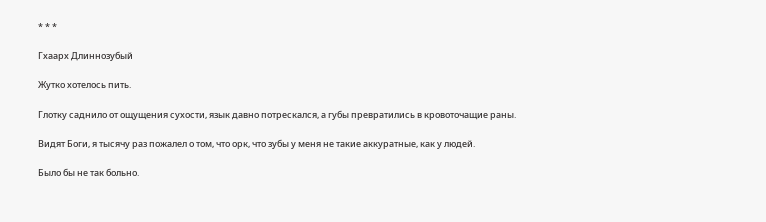* * *

Гхаарх Длиннозубый

Жутко хотелось пить.

Глотку саднило от ощущения сухости, язык давно потрескался, а губы превратились в кровоточащие раны.

Видят Боги, я тысячу раз пожалел о том, что орк, что зубы у меня не такие аккуратные, как у людей.

Было бы не так больно.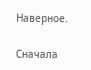Наверное.

Сначала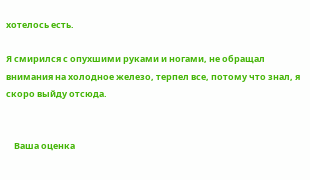хотелось есть.

Я смирился с опухшими руками и ногами, не обращал внимания на холодное железо, терпел все, потому что знал, я скоро выйду отсюда.


    Ваша оценка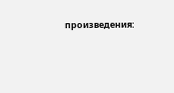произведения: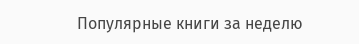Популярные книги за неделю